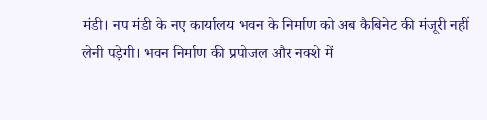मंडी। नप मंडी के नए कार्यालय भवन के निर्माण को अब कैबिनेट की मंजूरी नहीं लेनी पड़ेगी। भवन निर्माण की प्रपोजल और नक्शे में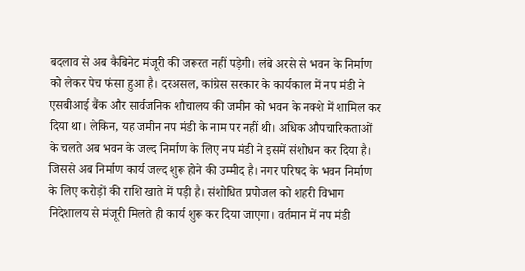बदलाव से अब कैबिनेट मंजूरी की जरूरत नहीं पड़ेगी। लंबे अरसे से भवन के निर्माण को लेकर पेच फंसा हुआ है। दरअसल, कांग्रेस सरकार के कार्यकाल में नप मंडी ने एसबीआई बैंक और सार्वजनिक शौचालय की जमीन को भवन के नक्शे में शामिल कर दिया था। लेकिन, यह जमीन नप मंडी के नाम पर नहीं थी। अधिक औपचारिकताओं के चलते अब भवन के जल्द निर्माण के लिए नप मंडी ने इसमें संशोधन कर दिया है। जिससे अब निर्माण कार्य जल्द शुरू होने की उम्मीद है। नगर परिषद के भवन निर्माण के लिए करोड़ों की राशि खाते में पड़ी है। संशोधित प्रपोजल को शहरी विभाग निदेशालय से मंजूरी मिलते ही कार्य शुरू कर दिया जाएगा। वर्तमान में नप मंडी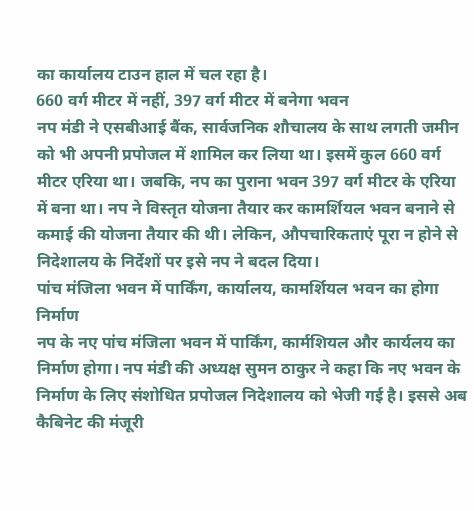का कार्यालय टाउन हाल में चल रहा है।
660 वर्ग मीटर में नहीं, 397 वर्ग मीटर में बनेगा भवन
नप मंडी ने एसबीआई बैंक, सार्वजनिक शौचालय के साथ लगती जमीन को भी अपनी प्रपोजल में शामिल कर लिया था। इसमें कुल 660 वर्ग मीटर एरिया था। जबकि, नप का पुराना भवन 397 वर्ग मीटर के एरिया में बना था। नप ने विस्तृत योजना तैयार कर कामर्शियल भवन बनाने से कमाई की योजना तैयार की थी। लेकिन, औपचारिकताएं पूरा न होने से निदेशालय के निर्देशों पर इसे नप ने बदल दिया।
पांच मंजिला भवन में पार्किंग, कार्यालय, कामर्शियल भवन का होगा निर्माण
नप के नए पांच मंजिला भवन में पार्किंग, कार्मशियल और कार्यलय का निर्माण होगा। नप मंडी की अध्यक्ष सुमन ठाकुर ने कहा कि नए भवन के निर्माण के लिए संशोधित प्रपोजल निदेशालय को भेजी गई है। इससे अब कैबिनेट की मंजूरी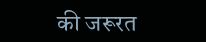की जरूरत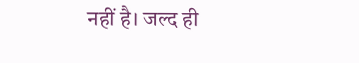नहीं है। जल्द ही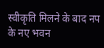स्वीकृति मिलने के बाद नप के नए भवन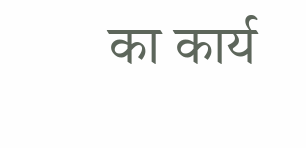का कार्य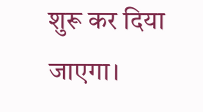शुरू कर दिया जाएगा।